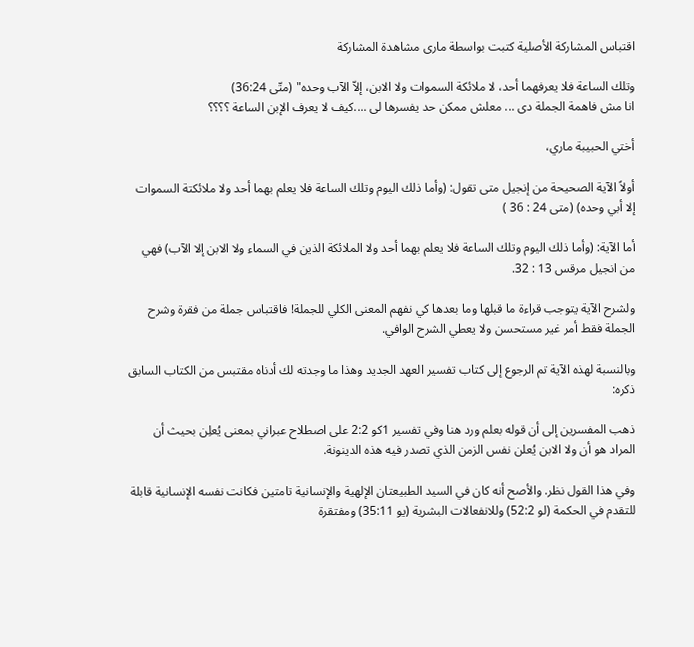اقتباس المشاركة الأصلية كتبت بواسطة مارى مشاهدة المشاركة

وتلك الساعة فلا يعرفهما أحد، لا ملائكة السموات ولا الابن، إلاّ الآب وحده" (متّى 36:24)
انا مش فاهمة الجملة دى ... معلش ممكن حد يفسرها لى ....كيف لا يعرف الإبن الساعة ؟؟؟؟

أختي الحبيبة ماري،

أولاً الآية الصحيحة من إنجيل متى تقول: (وأما ذلك اليوم وتلك الساعة فلا يعلم بهما أحد ولا ملائكتة السموات إلا أبي وحده) (متى 24 : 36 )

أما الآية: (وأما ذلك اليوم وتلك الساعة فلا يعلم بهما أحد ولا الملائكة الذين في السماء ولا الابن إلا الآب) فهي من انجيل مرقس 13 : 32.

ولشرح الآية يتوجب قراءة ما قبلها وما بعدها كي نفهم المعنى الكلي للجملة! فاقتباس جملة من فقرة وشرح الجملة فقط أمر غير مستحسن ولا يعطي الشرح الوافي.

وبالنسبة لهذه الآية تم الرجوع إلى كتاب تفسير العهد الجديد وهذا ما وجدته لك أدناه مقتبس من الكتاب السابق ذكره:

ذهب المفسرين إلى أن قوله بعلم ورد هنا وفي تفسير 1كو 2:2 على اصطلاح عبراني بمعنى يُعلِن بحيث أن المراد هو أن ولا الابن يُعلن نفس الزمن الذي تصدر فيه هذه الدينونة.

وفي هذا القول نظر. والأصح أنه كان في السيد الطبيعتان الإلهية والإنسانية تامتين فكانت نفسه الإنسانية قابلة للتقدم في الحكمة (لو 52:2) وللانفعالات البشرية (يو 35:11) ومفتقرة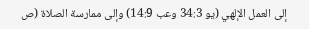إلى العمل الإلهي (يو 34:3 وعب 14:9) وإلى ممارسة الصلاة (ص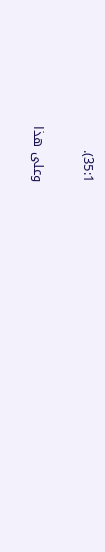35:1).

وعلى هذا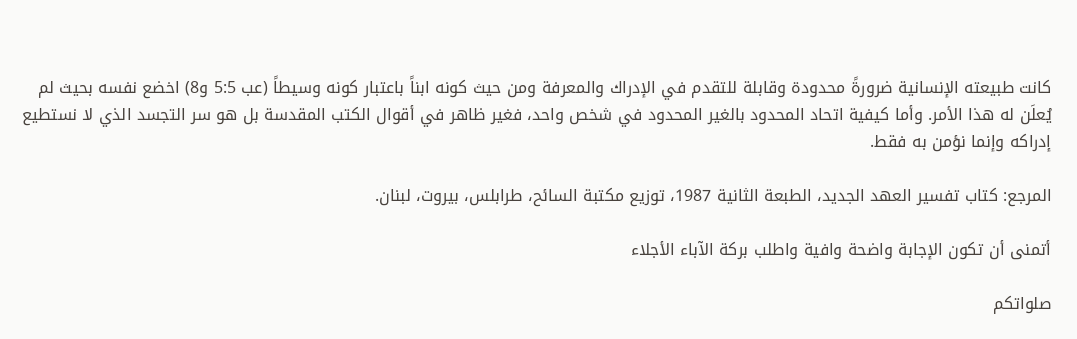كانت طبيعته الإنسانية ضرورةً محدودة وقابلة للتقدم في الإدراك والمعرفة ومن حيث كونه ابناً باعتبار كونه وسيطاً (عب 5:5 و8) اخضع نفسه بحيث لم يُعلَن له هذا الأمر. وأما كيفية اتحاد المحدود بالغير المحدود في شخص واحد، فغير ظاهر في أقوال الكتب المقدسة بل هو سر التجسد الذي لا نستطيع إدراكه وإنما نؤمن به فقط.

المرجع: كتاب تفسير العهد الجديد، الطبعة الثانية 1987، توزيع مكتبة السائح، طرابلس، بيروت، لبنان.

أتمنى أن تكون الإجابة واضحة وافية واطلب بركة الآباء الأجلاء

صلواتكم